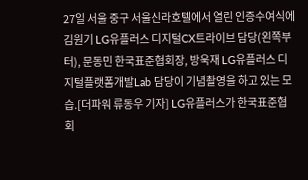27일 서울 중구 서울신라호텔에서 열린 인증수여식에 김원기 LG유플러스 디지털CX트라이브 담당(왼쪽부터), 문동민 한국표준협회장, 방욱재 LG유플러스 디지털플랫폼개발Lab 담당이 기념촬영을 하고 있는 모습.[더파워 류동우 기자] LG유플러스가 한국표준협회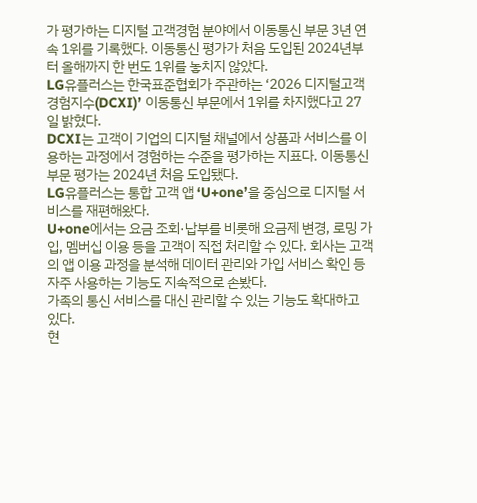가 평가하는 디지털 고객경험 분야에서 이동통신 부문 3년 연속 1위를 기록했다. 이동통신 평가가 처음 도입된 2024년부터 올해까지 한 번도 1위를 놓치지 않았다.
LG유플러스는 한국표준협회가 주관하는 ‘2026 디지털고객경험지수(DCXI)’ 이동통신 부문에서 1위를 차지했다고 27일 밝혔다.
DCXI는 고객이 기업의 디지털 채널에서 상품과 서비스를 이용하는 과정에서 경험하는 수준을 평가하는 지표다. 이동통신 부문 평가는 2024년 처음 도입됐다.
LG유플러스는 통합 고객 앱 ‘U+one’을 중심으로 디지털 서비스를 재편해왔다.
U+one에서는 요금 조회·납부를 비롯해 요금제 변경, 로밍 가입, 멤버십 이용 등을 고객이 직접 처리할 수 있다. 회사는 고객의 앱 이용 과정을 분석해 데이터 관리와 가입 서비스 확인 등 자주 사용하는 기능도 지속적으로 손봤다.
가족의 통신 서비스를 대신 관리할 수 있는 기능도 확대하고 있다.
현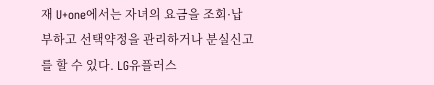재 U+one에서는 자녀의 요금을 조회·납부하고 선택약정을 관리하거나 분실신고를 할 수 있다. LG유플러스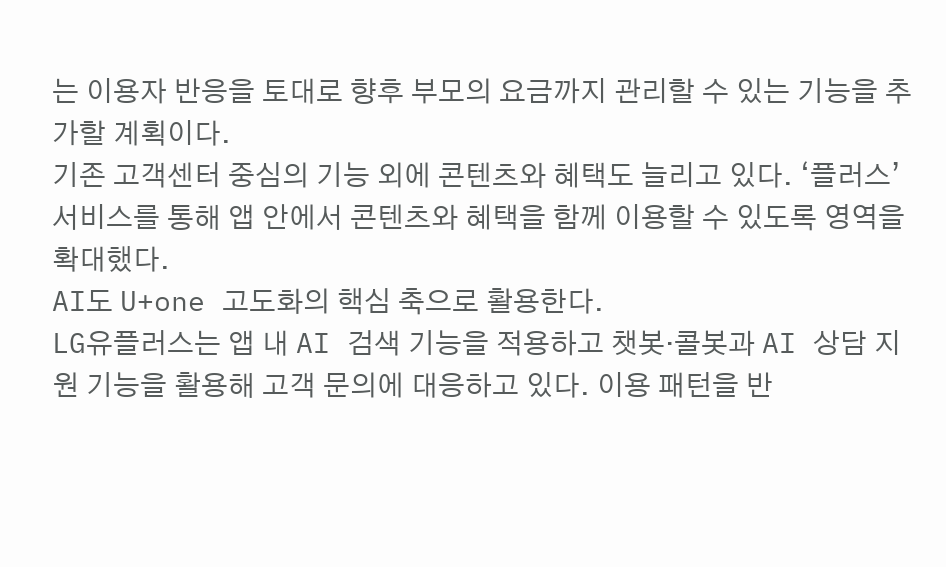는 이용자 반응을 토대로 향후 부모의 요금까지 관리할 수 있는 기능을 추가할 계획이다.
기존 고객센터 중심의 기능 외에 콘텐츠와 혜택도 늘리고 있다. ‘플러스’ 서비스를 통해 앱 안에서 콘텐츠와 혜택을 함께 이용할 수 있도록 영역을 확대했다.
AI도 U+one 고도화의 핵심 축으로 활용한다.
LG유플러스는 앱 내 AI 검색 기능을 적용하고 챗봇·콜봇과 AI 상담 지원 기능을 활용해 고객 문의에 대응하고 있다. 이용 패턴을 반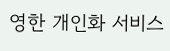영한 개인화 서비스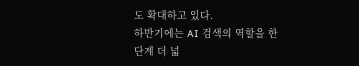도 확대하고 있다.
하반기에는 AI 검색의 역할을 한 단계 더 넓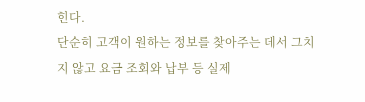힌다.
단순히 고객이 원하는 정보를 찾아주는 데서 그치지 않고 요금 조회와 납부 등 실제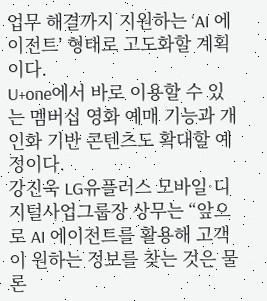업무 해결까지 지원하는 ‘AI 에이전트’ 형태로 고도화할 계획이다.
U+one에서 바로 이용할 수 있는 멤버십 영화 예매 기능과 개인화 기반 콘텐츠도 확대할 예정이다.
강진욱 LG유플러스 모바일·디지털사업그룹장 상무는 “앞으로 AI 에이전트를 활용해 고객이 원하는 정보를 찾는 것은 물론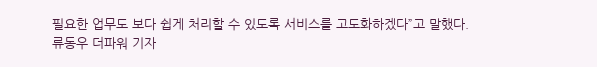필요한 업무도 보다 쉽게 처리할 수 있도록 서비스를 고도화하겠다”고 말했다.
류동우 더파워 기자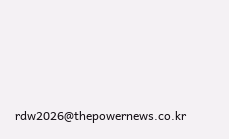rdw2026@thepowernews.co.kr